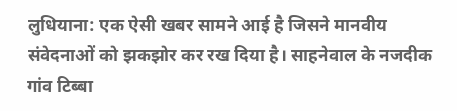लुधियाना: एक ऐसी खबर सामने आई है जिसने मानवीय संवेदनाओं को झकझोर कर रख दिया है। साहनेवाल के नजदीक गांव टिब्बा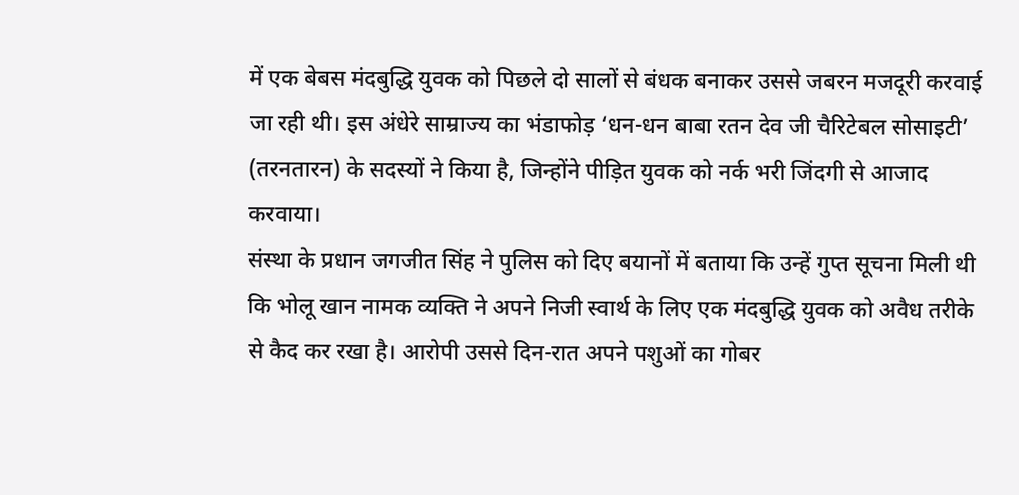में एक बेबस मंदबुद्धि युवक को पिछले दो सालों से बंधक बनाकर उससे जबरन मजदूरी करवाई जा रही थी। इस अंधेरे साम्राज्य का भंडाफोड़ ‘धन-धन बाबा रतन देव जी चैरिटेबल सोसाइटी’ (तरनतारन) के सदस्यों ने किया है, जिन्होंने पीड़ित युवक को नर्क भरी जिंदगी से आजाद करवाया।
संस्था के प्रधान जगजीत सिंह ने पुलिस को दिए बयानों में बताया कि उन्हें गुप्त सूचना मिली थी कि भोलू खान नामक व्यक्ति ने अपने निजी स्वार्थ के लिए एक मंदबुद्धि युवक को अवैध तरीके से कैद कर रखा है। आरोपी उससे दिन-रात अपने पशुओं का गोबर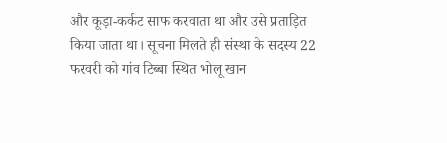और कूड़ा-कर्कट साफ करवाता था और उसे प्रताड़ित किया जाता था। सूचना मिलते ही संस्था के सदस्य 22 फरवरी को गांव टिब्बा स्थित भोलू खान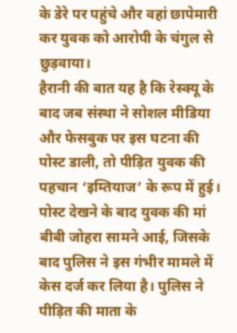के डेरे पर पहुंचे और वहां छापेमारी कर युवक को आरोपी के चंगुल से छुड़वाया।
हैरानी की बात यह है कि रेस्क्यू के बाद जब संस्था ने सोशल मीडिया और फेसबुक पर इस घटना की पोस्ट डाली, तो पीड़ित युवक की पहचान ‘इम्तियाज’ के रूप में हुई। पोस्ट देखने के बाद युवक की मां बीबी जोहरा सामने आई, जिसके बाद पुलिस ने इस गंभीर मामले में केस दर्ज कर लिया है। पुलिस ने पीड़ित की माता के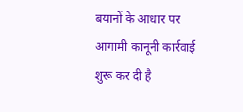बयानों के आधार पर आगामी कानूनी कार्रवाई शुरू कर दी है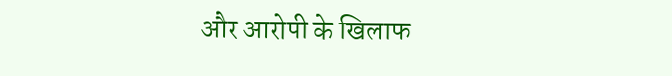और आरोपी के खिलाफ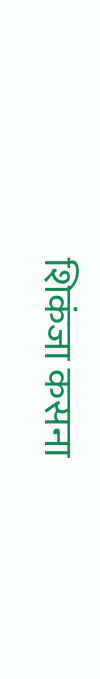शिकंजा कसना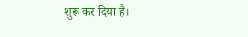शुरू कर दिया है।